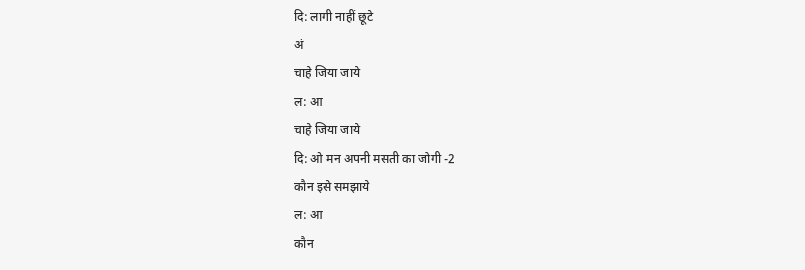दि: लागी नाहीं छूटे
अं
चाहे जिया जाये
ल: आ
चाहे जिया जाये
दि: ओ मन अपनी मसती का जोगी -2
कौन इसे समझाये
ल: आ
कौन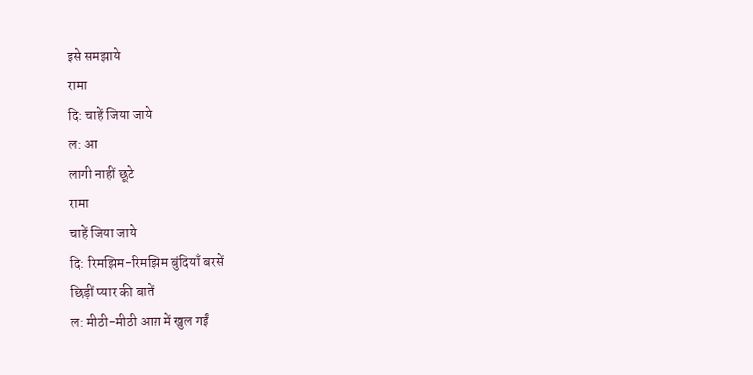इसे समझाये
रामा
दि: चाहें जिया जाये
ल: आ
लागी नाहीं छूटे
रामा
चाहें जिया जाये
दि: रिमझिम-रिमझिम बुंदियाँ बरसें
छिड़ीं प्यार की बातें
ल: मीठी-मीठी आग़ में खुल गईं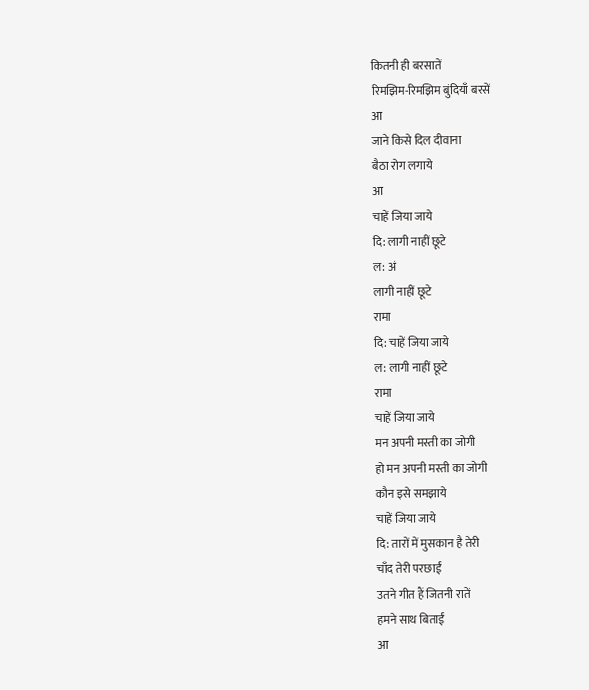कितनी ही बरसातें
रिमझिम-रिमझिम बुंदियाँ बरसें
आ
जाने किसे दिल दीवाना
बैठा रोग लगाये
आ
चाहें जिया जाये
दि: लागी नाहीं छूटे
ल: अं
लागी नाहीं छूटे
रामा
दि: चाहें जिया जाये
ल: लागी नाहीं छूटे
रामा
चाहें जिया जाये
मन अपनी मस्ती का जोगी
हो मन अपनी मस्ती का जोगी
कौन इसे समझाये
चाहें जिया जाये
दि: तारों में मुसकान है तेरी
चाँद तेरी परछाईं
उतने गीत हैं जितनी रातें
हमने साथ बिताईं
आ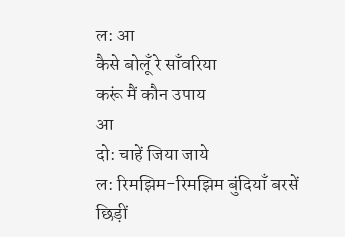ल: आ
कैसे बोलूँ रे साँवरिया
करूं मैं कौन उपाय
आ
दो: चाहें जिया जाये
ल: रिमझिम-रिमझिम बुंदियाँ बरसें
छिड़ीं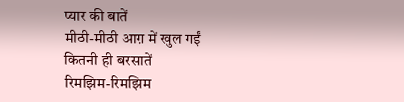प्यार की बातें
मीठी-मीठी आग़ में खुल गईं
कितनी ही बरसातें
रिमझिम-रिमझिम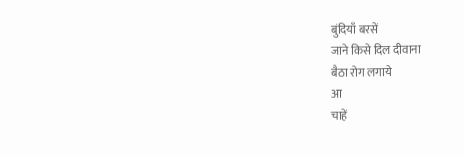बुंदियाँ बरसें
जाने किसे दिल दीवाना
बैठा रोग लगाये
आ
चाहें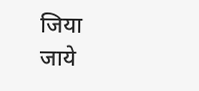जिया जाये